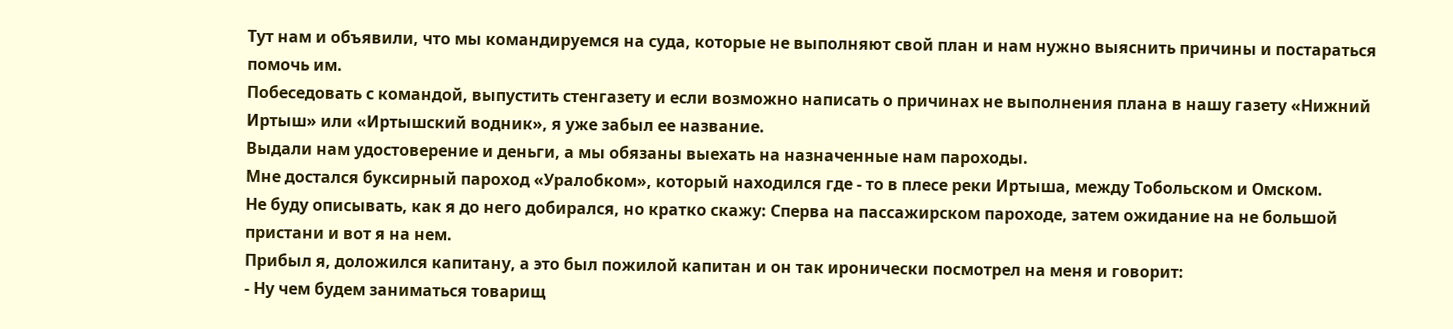Тут нам и объявили, что мы командируемся на суда, которые не выполняют свой план и нам нужно выяснить причины и постараться помочь им.
Побеседовать с командой, выпустить стенгазету и если возможно написать о причинах не выполнения плана в нашу газету «Нижний Иртыш» или «Иртышский водник», я уже забыл ее название.
Выдали нам удостоверение и деньги, а мы обязаны выехать на назначенные нам пароходы.
Мне достался буксирный пароход «Уралобком», который находился где - то в плесе реки Иртыша, между Тобольском и Омском.
Не буду описывать, как я до него добирался, но кратко скажу: Сперва на пассажирском пароходе, затем ожидание на не большой пристани и вот я на нем.
Прибыл я, доложился капитану, а это был пожилой капитан и он так иронически посмотрел на меня и говорит:
- Ну чем будем заниматься товарищ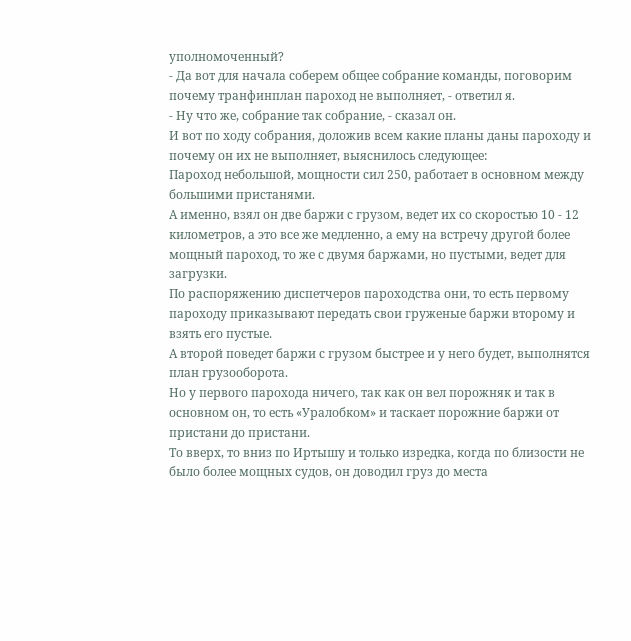уполномоченный?
- Да вот для начала соберем общее собрание команды, поговорим почему транфинплан пароход не выполняет, - ответил я.
- Ну что же, собрание так собрание, - сказал он.
И вот по ходу собрания, доложив всем какие планы даны пароходу и почему он их не выполняет, выяснилось следующее:
Пароход небольшой, мощности сил 250, работает в основном между большими пристанями.
А именно, взял он две баржи с грузом, ведет их со скоростью 10 - 12 километров, а это все же медленно, а ему на встречу другой более мощный пароход, то же с двумя баржами, но пустыми, ведет для загрузки.
По распоряжению диспетчеров пароходства они, то есть первому пароходу приказывают передать свои груженые баржи второму и взять его пустые.
А второй поведет баржи с грузом быстрее и у него будет, выполнятся план грузооборота.
Но у первого парохода ничего, так как он вел порожняк и так в основном он, то есть «Уралобком» и таскает порожние баржи от пристани до пристани.
То вверх, то вниз по Иртышу и только изредка, когда по близости не было более мощных судов, он доводил груз до места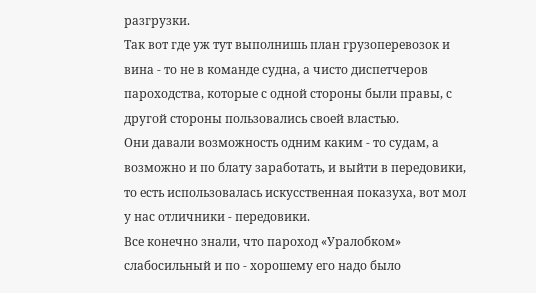разгрузки.
Так вот где уж тут выполнишь план грузоперевозок и вина - то не в команде судна, а чисто диспетчеров пароходства, которые с одной стороны были правы, с другой стороны пользовались своей властью.
Они давали возможность одним каким - то судам, а возможно и по блату заработать, и выйти в передовики, то есть использовалась искусственная показуха, вот мол у нас отличники - передовики.
Все конечно знали, что пароход «Уралобком» слабосильный и по - хорошему его надо было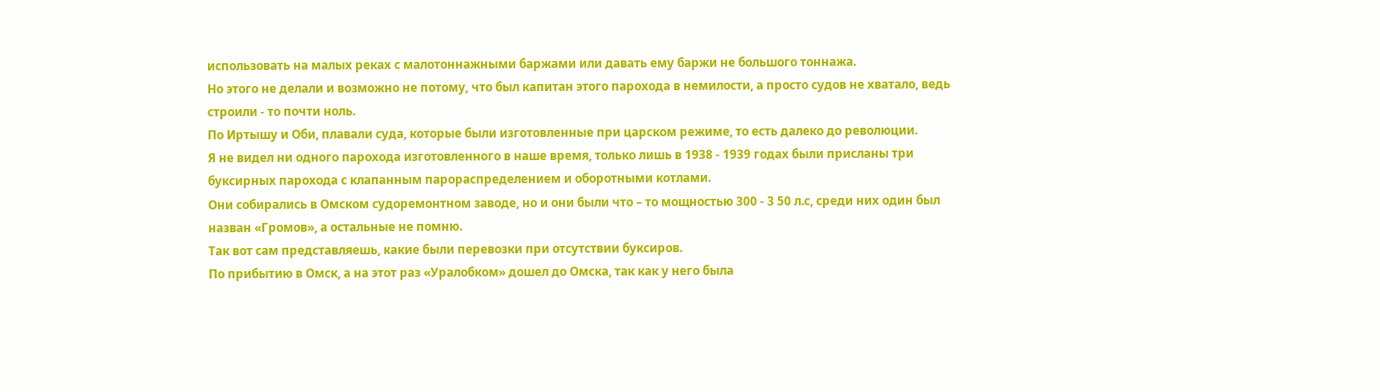использовать на малых реках с малотоннажными баржами или давать ему баржи не большого тоннажа.
Но этого не делали и возможно не потому, что был капитан этого парохода в немилости, а просто судов не хватало, ведь строили - то почти ноль.
По Иртышу и Оби, плавали суда, которые были изготовленные при царском режиме, то есть далеко до революции.
Я не видел ни одного парохода изготовленного в наше время, только лишь в 1938 - 1939 годах были присланы три буксирных парохода с клапанным парораспределением и оборотными котлами.
Они собирались в Омском судоремонтном заводе, но и они были что – то мощностью 300 - 3 50 л.с, среди них один был назван «Громов», а остальные не помню.
Так вот сам представляешь, какие были перевозки при отсутствии буксиров.
По прибытию в Омск, а на этот раз «Уралобком» дошел до Омска, так как у него была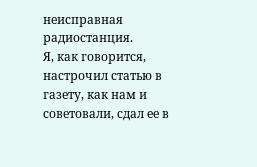неисправная радиостанция.
Я, как говорится, настрочил статью в газету, как нам и советовали, сдал ее в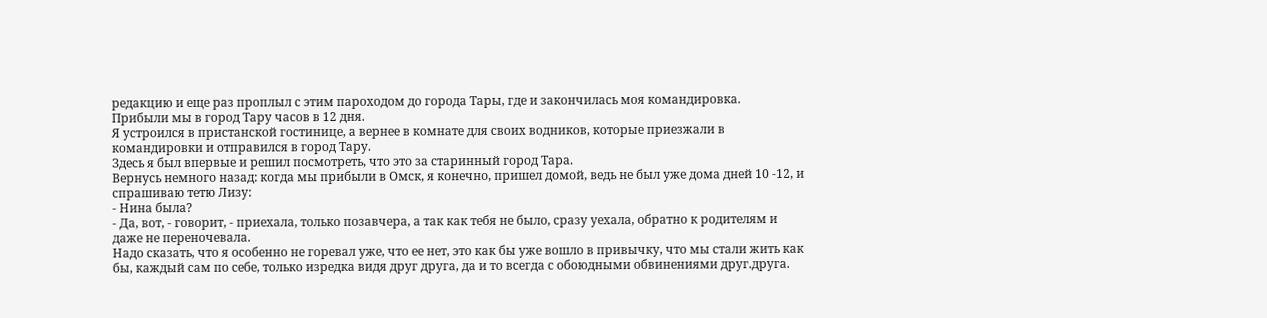редакцию и еще раз проплыл с этим пароходом до города Тары, где и закончилась моя командировка.
Прибыли мы в город Тару часов в 12 дня.
Я устроился в пристанской гостинице, а вернее в комнате для своих водников, которые приезжали в командировки и отправился в город Тару.
Здесь я был впервые и решил посмотреть, что это за старинный город Тара.
Вернусь немного назад: когда мы прибыли в Омск, я конечно, пришел домой, ведь не был уже дома дней 10 -12, и спрашиваю тетю Лизу:
- Нина была?
- Да, вот, - говорит, - приехала, только позавчера, а так как тебя не было, сразу уехала, обратно к родителям и даже не переночевала.
Надо сказать, что я особенно не горевал уже, что ее нет, это как бы уже вошло в привычку, что мы стали жить как бы, каждый сам по себе, только изредка видя друг друга, да и то всегда с обоюдными обвинениями друг.друга.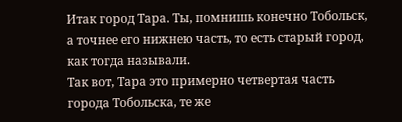Итак город Тара. Ты, помнишь конечно Тобольск, а точнее его нижнею часть, то есть старый город, как тогда называли.
Так вот, Тара это примерно четвертая часть города Тобольска, те же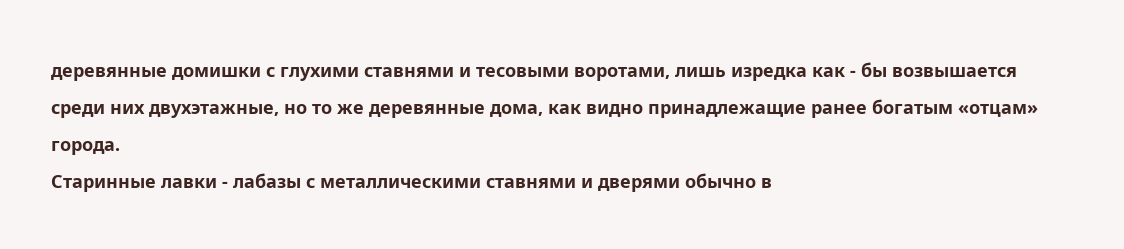деревянные домишки с глухими ставнями и тесовыми воротами, лишь изредка как - бы возвышается среди них двухэтажные, но то же деревянные дома, как видно принадлежащие ранее богатым «отцам» города.
Старинные лавки - лабазы с металлическими ставнями и дверями обычно в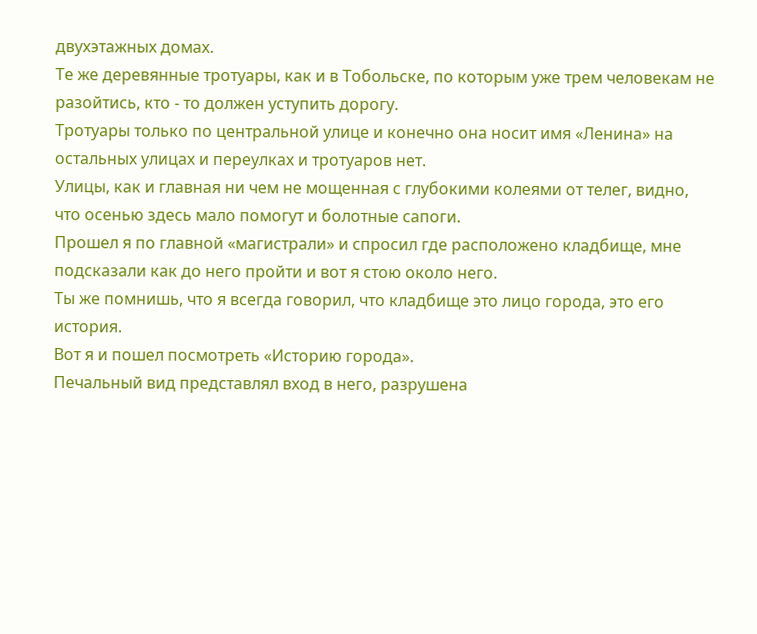двухэтажных домах.
Те же деревянные тротуары, как и в Тобольске, по которым уже трем человекам не разойтись, кто - то должен уступить дорогу.
Тротуары только по центральной улице и конечно она носит имя «Ленина» на остальных улицах и переулках и тротуаров нет.
Улицы, как и главная ни чем не мощенная с глубокими колеями от телег, видно, что осенью здесь мало помогут и болотные сапоги.
Прошел я по главной «магистрали» и спросил где расположено кладбище, мне подсказали как до него пройти и вот я стою около него.
Ты же помнишь, что я всегда говорил, что кладбище это лицо города, это его история.
Вот я и пошел посмотреть «Историю города».
Печальный вид представлял вход в него, разрушена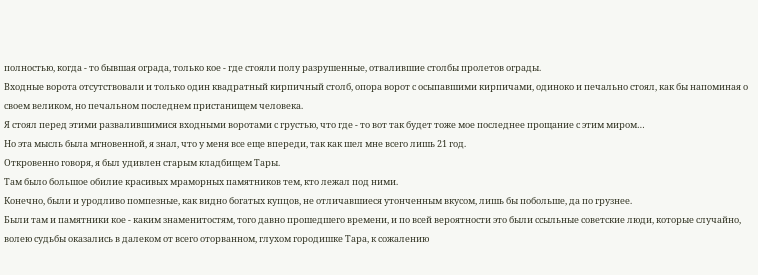полностью, когда - то бывшая ограда, только кое - где стояли полу разрушенные, отвалившие столбы пролетов ограды.
Входные ворота отсутствовали и только один квадратный кирпичный столб, опора ворот с осыпавшими кирпичами, одиноко и печально стоял, как бы напоминая о своем великом, но печальном последнем пристанищем человека.
Я стоял перед этими развалившимися входными воротами с грустью, что где - то вот так будет тоже мое последнее прощание с этим миром…
Но эта мысль была мгновенной, я знал, что у меня все еще впереди, так как шел мне всего лишь 21 год.
Откровенно говоря, я был удивлен старым кладбищем Тары.
Там было большое обилие красивых мраморных памятников тем, кто лежал под ними.
Конечно, были и уродливо помпезные, как видно богатых купцов, не отличавшиеся утонченным вкусом, лишь бы побольше, да по грузнее.
Были там и памятники кое - каким знаменитостям, того давно прошедшего времени, и по всей вероятности это были ссыльные советские люди, которые случайно, волею судьбы оказались в далеком от всего оторванном, глухом городишке Тара, к сожалению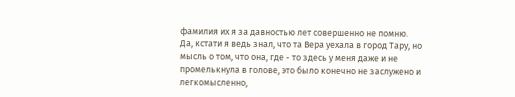фамилия их я за давностью лет совершенно не помню.
Да, кстати я ведь знал, что та Вера уехала в город Тару, но мысль о том, что она, где - то здесь у меня даже и не промелькнула в голове, это было конечно не заслужено и легкомысленно,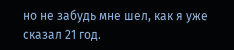но не забудь мне шел, как я уже сказал 21 год.